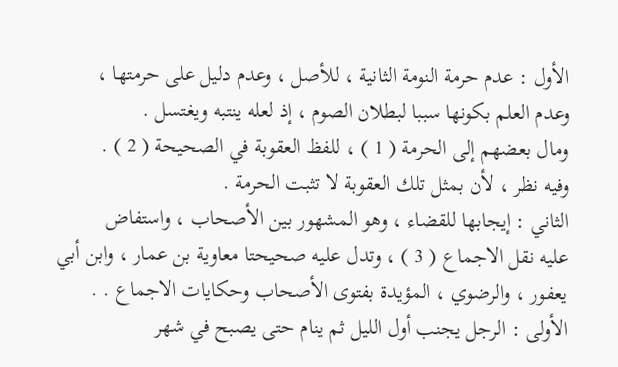الأول : عدم حرمة النومة الثانية ، للأصل ، وعدم دليل على حرمتها ،
وعدم العلم بكونها سببا لبطلان الصوم ، إذ لعله ينتبه ويغتسل .
ومال بعضهم إلى الحرمة ( 1 ) ، للفظ العقوبة في الصحيحة ( 2 ) .
وفيه نظر ، لأن بمثل تلك العقوبة لا تثبت الحرمة .
الثاني : إيجابها للقضاء ، وهو المشهور بين الأصحاب ، واستفاض
عليه نقل الاجماع ( 3 ) ، وتدل عليه صحيحتا معاوية بن عمار ، وابن أبي
يعفور ، والرضوي ، المؤيدة بفتوى الأصحاب وحكايات الاجماع . .
الأولى : الرجل يجنب أول الليل ثم ينام حتى يصبح في شهر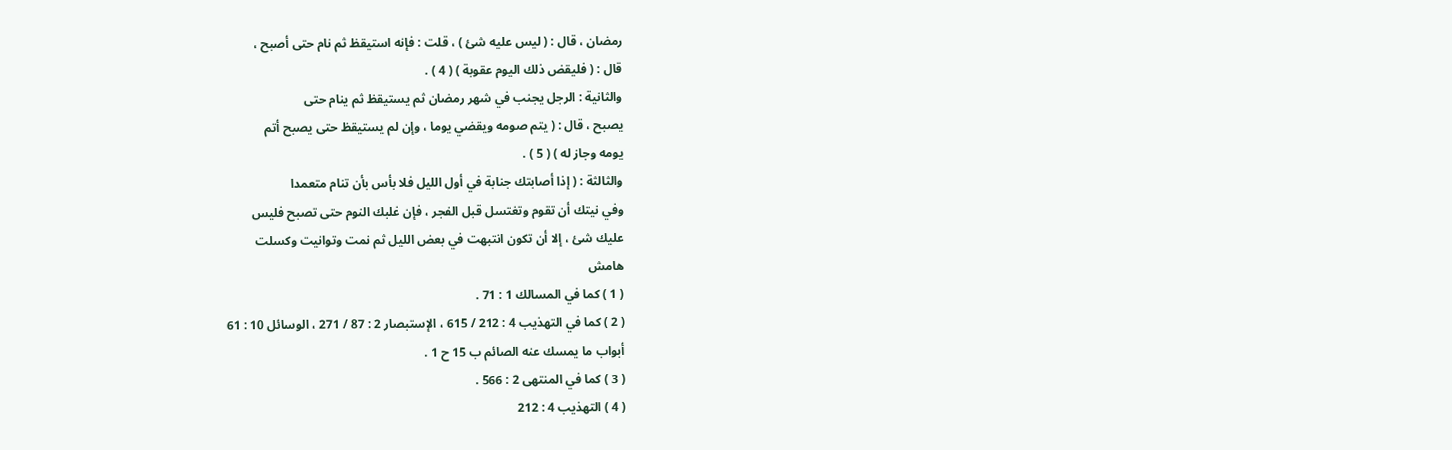رمضان ، قال : ( ليس عليه شئ ) ، قلت : فإنه استيقظ ثم نام حتى أصبح ،
قال : ( فليقض ذلك اليوم عقوبة ) ( 4 ) .
والثانية : الرجل يجنب في شهر رمضان ثم يستيقظ ثم ينام حتى
يصبح ، قال : ( يتم صومه ويقضي يوما ، وإن لم يستيقظ حتى يصبح أتم
يومه وجاز له ) ( 5 ) .
والثالثة : ( إذا أصابتك جنابة في أول الليل فلا بأس بأن تنام متعمدا
وفي نيتك أن تقوم وتغتسل قبل الفجر ، فإن غلبك النوم حتى تصبح فليس
عليك شئ ، إلا أن تكون انتبهت في بعض الليل ثم نمت وتوانيت وكسلت
هامش
( 1 ) كما في المسالك 1 : 71 .
( 2 ) كما في التهذيب 4 : 212 / 615 ، الإستبصار 2 : 87 / 271 ، الوسائل 10 : 61
أبواب ما يمسك عنه الصائم ب 15 ح 1 .
( 3 ) كما في المنتهى 2 : 566 .
( 4 ) التهذيب 4 : 212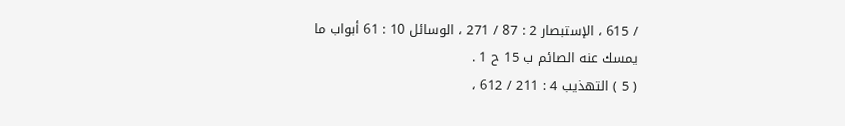/ 615 ، الإستبصار 2 : 87 / 271 ، الوسائل 10 : 61 أبواب ما
يمسك عنه الصائم ب 15 ح 1 .
( 5 ) التهذيب 4 : 211 / 612 ،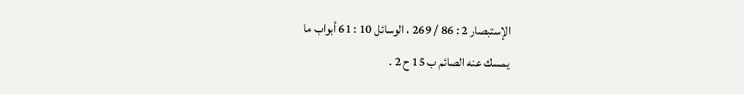الإستبصار 2 : 86 / 269 ، الوسائل 10 : 61 أبواب ما
يمسك عنه الصائم ب 15 ح 2 .